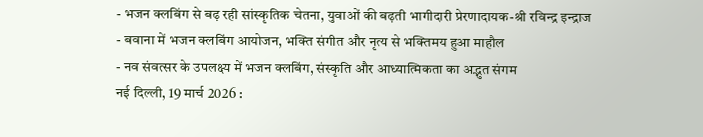- भजन क्लबिंग से बढ़ रही सांस्कृतिक चेतना, युवाओं की बढ़ती भागीदारी प्रेरणादायक-श्री रविन्द्र इन्द्राज
- बवाना में भजन क्लबिंग आयोजन, भक्ति संगीत और नृत्य से भक्तिमय हुआ माहौल
- नव संवत्सर के उपलक्ष्य में भजन क्लबिंग, संस्कृति और आध्यात्मिकता का अद्भुत संगम
नई दिल्ली, 19 मार्च 2026 :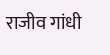राजीव गांधी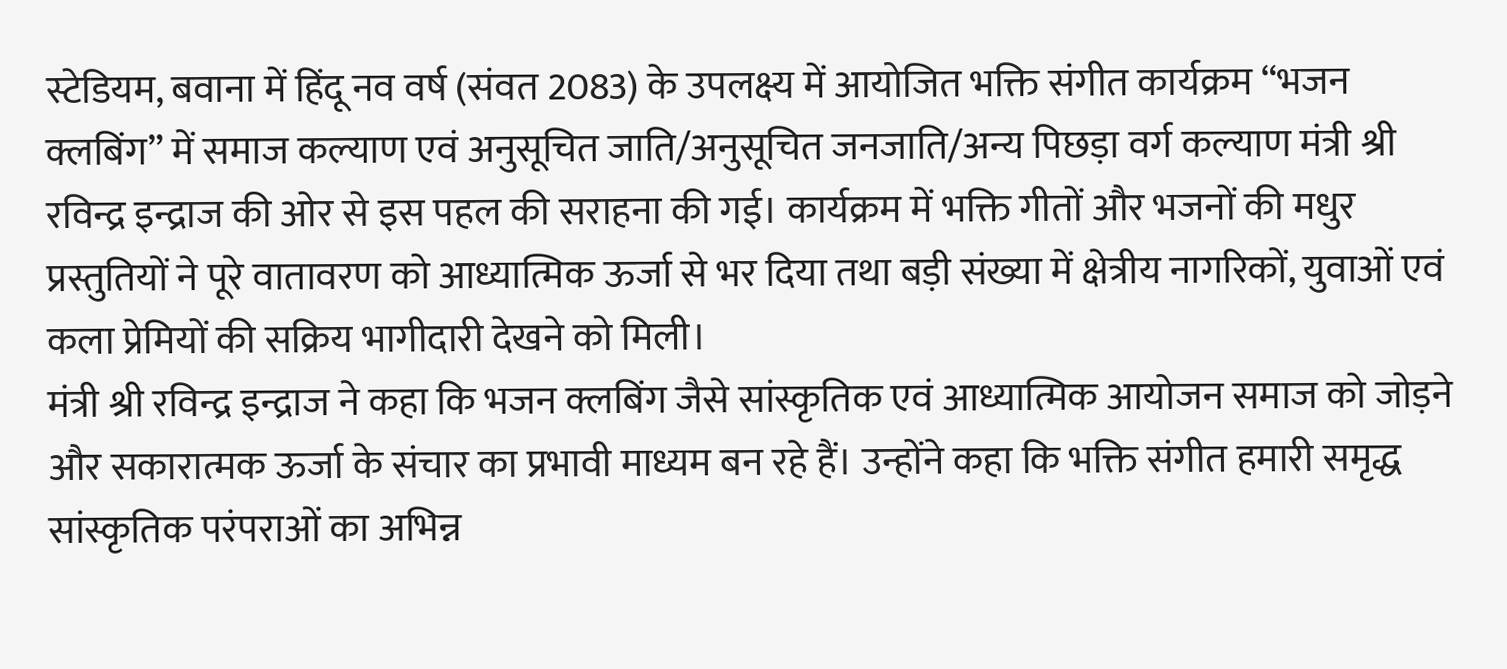स्टेडियम, बवाना में हिंदू नव वर्ष (संवत 2083) के उपलक्ष्य में आयोजित भक्ति संगीत कार्यक्रम “भजन क्लबिंग” में समाज कल्याण एवं अनुसूचित जाति/अनुसूचित जनजाति/अन्य पिछड़ा वर्ग कल्याण मंत्री श्री रविन्द्र इन्द्राज की ओर से इस पहल की सराहना की गई। कार्यक्रम में भक्ति गीतों और भजनों की मधुर प्रस्तुतियों ने पूरे वातावरण को आध्यात्मिक ऊर्जा से भर दिया तथा बड़ी संख्या में क्षेत्रीय नागरिकों, युवाओं एवं कला प्रेमियों की सक्रिय भागीदारी देखने को मिली।
मंत्री श्री रविन्द्र इन्द्राज ने कहा कि भजन क्लबिंग जैसे सांस्कृतिक एवं आध्यात्मिक आयोजन समाज को जोड़ने और सकारात्मक ऊर्जा के संचार का प्रभावी माध्यम बन रहे हैं। उन्होंने कहा कि भक्ति संगीत हमारी समृद्ध सांस्कृतिक परंपराओं का अभिन्न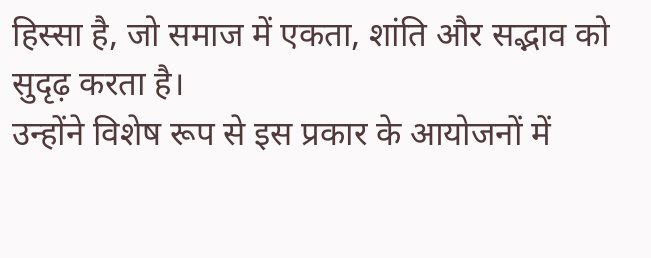हिस्सा है, जो समाज में एकता, शांति और सद्भाव को सुदृढ़ करता है।
उन्होंने विशेष रूप से इस प्रकार के आयोजनों में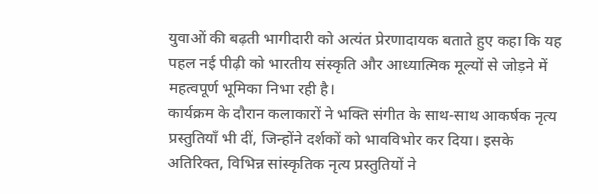युवाओं की बढ़ती भागीदारी को अत्यंत प्रेरणादायक बताते हुए कहा कि यह पहल नई पीढ़ी को भारतीय संस्कृति और आध्यात्मिक मूल्यों से जोड़ने में महत्वपूर्ण भूमिका निभा रही है।
कार्यक्रम के दौरान कलाकारों ने भक्ति संगीत के साथ-साथ आकर्षक नृत्य प्रस्तुतियाँ भी दीं, जिन्होंने दर्शकों को भावविभोर कर दिया। इसके अतिरिक्त, विभिन्न सांस्कृतिक नृत्य प्रस्तुतियों ने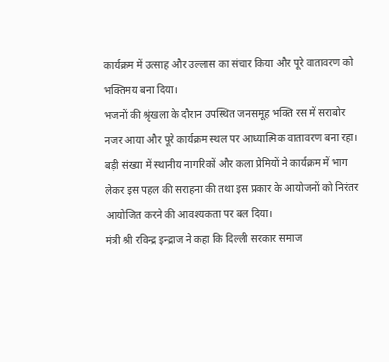कार्यक्रम में उत्साह और उल्लास का संचार किया और पूरे वातावरण को भक्तिमय बना दिया।
भजनों की श्रृंखला के दौरान उपस्थित जनसमूह भक्ति रस में सराबोर नजर आया और पूरे कार्यक्रम स्थल पर आध्यात्मिक वातावरण बना रहा। बड़ी संख्या में स्थानीय नागरिकों और कला प्रेमियों ने कार्यक्रम में भाग लेकर इस पहल की सराहना की तथा इस प्रकार के आयोजनों को निरंतर आयोजित करने की आवश्यकता पर बल दिया।
मंत्री श्री रविन्द्र इन्द्राज ने कहा कि दिल्ली सरकार समाज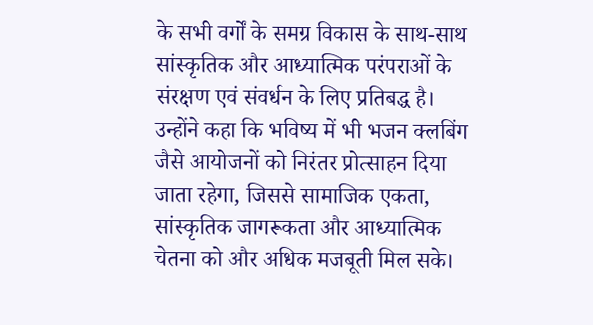के सभी वर्गों के समग्र विकास के साथ-साथ सांस्कृतिक और आध्यात्मिक परंपराओं के संरक्षण एवं संवर्धन के लिए प्रतिबद्ध है। उन्होंने कहा कि भविष्य में भी भजन क्लबिंग जैसे आयोजनों को निरंतर प्रोत्साहन दिया जाता रहेगा, जिससे सामाजिक एकता, सांस्कृतिक जागरूकता और आध्यात्मिक चेतना को और अधिक मजबूती मिल सके।